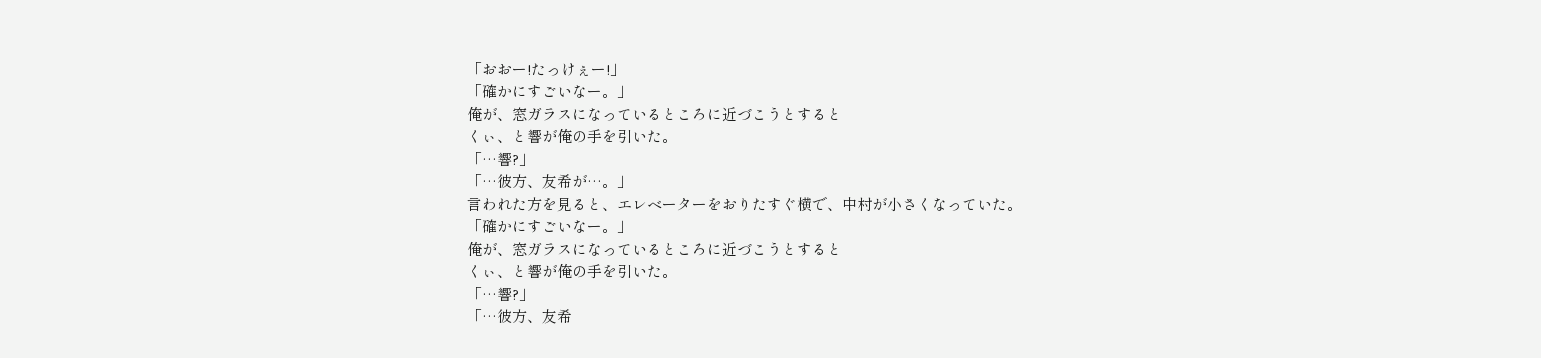「おおー!たっけぇー!」
「確かにすごいなー。」
俺が、窓ガラスになっているところに近づこうとすると
くぃ、と響が俺の手を引いた。
「…響?」
「…彼方、友希が…。」
言われた方を見ると、エレベーターをおりたすぐ横で、中村が小さくなっていた。
「確かにすごいなー。」
俺が、窓ガラスになっているところに近づこうとすると
くぃ、と響が俺の手を引いた。
「…響?」
「…彼方、友希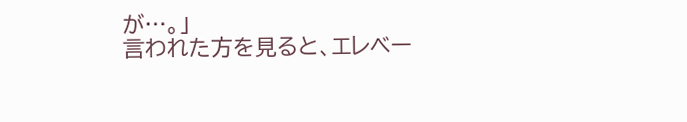が…。」
言われた方を見ると、エレベー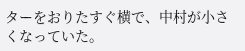ターをおりたすぐ横で、中村が小さくなっていた。